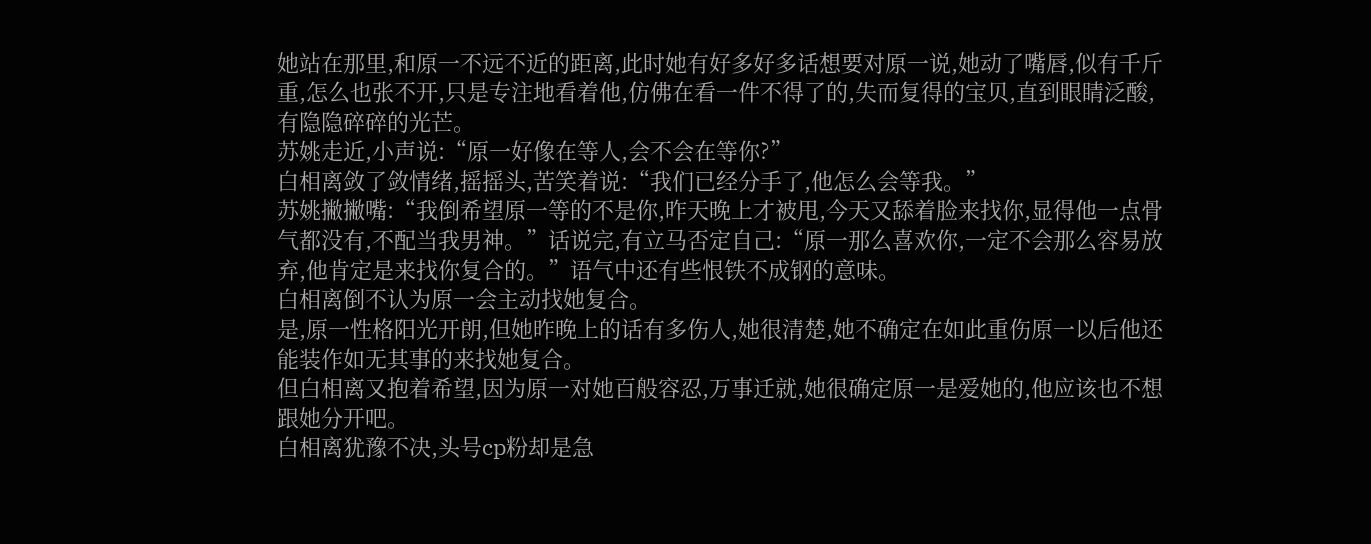她站在那里,和原一不远不近的距离,此时她有好多好多话想要对原一说,她动了嘴唇,似有千斤重,怎么也张不开,只是专注地看着他,仿佛在看一件不得了的,失而复得的宝贝,直到眼睛泛酸,有隐隐碎碎的光芒。
苏姚走近,小声说:“原一好像在等人,会不会在等你?”
白相离敛了敛情绪,摇摇头,苦笑着说:“我们已经分手了,他怎么会等我。”
苏姚撇撇嘴:“我倒希望原一等的不是你,昨天晚上才被甩,今天又舔着脸来找你,显得他一点骨气都没有,不配当我男神。”话说完,有立马否定自己:“原一那么喜欢你,一定不会那么容易放弃,他肯定是来找你复合的。”语气中还有些恨铁不成钢的意味。
白相离倒不认为原一会主动找她复合。
是,原一性格阳光开朗,但她昨晚上的话有多伤人,她很清楚,她不确定在如此重伤原一以后他还能装作如无其事的来找她复合。
但白相离又抱着希望,因为原一对她百般容忍,万事迁就,她很确定原一是爱她的,他应该也不想跟她分开吧。
白相离犹豫不决,头号cp粉却是急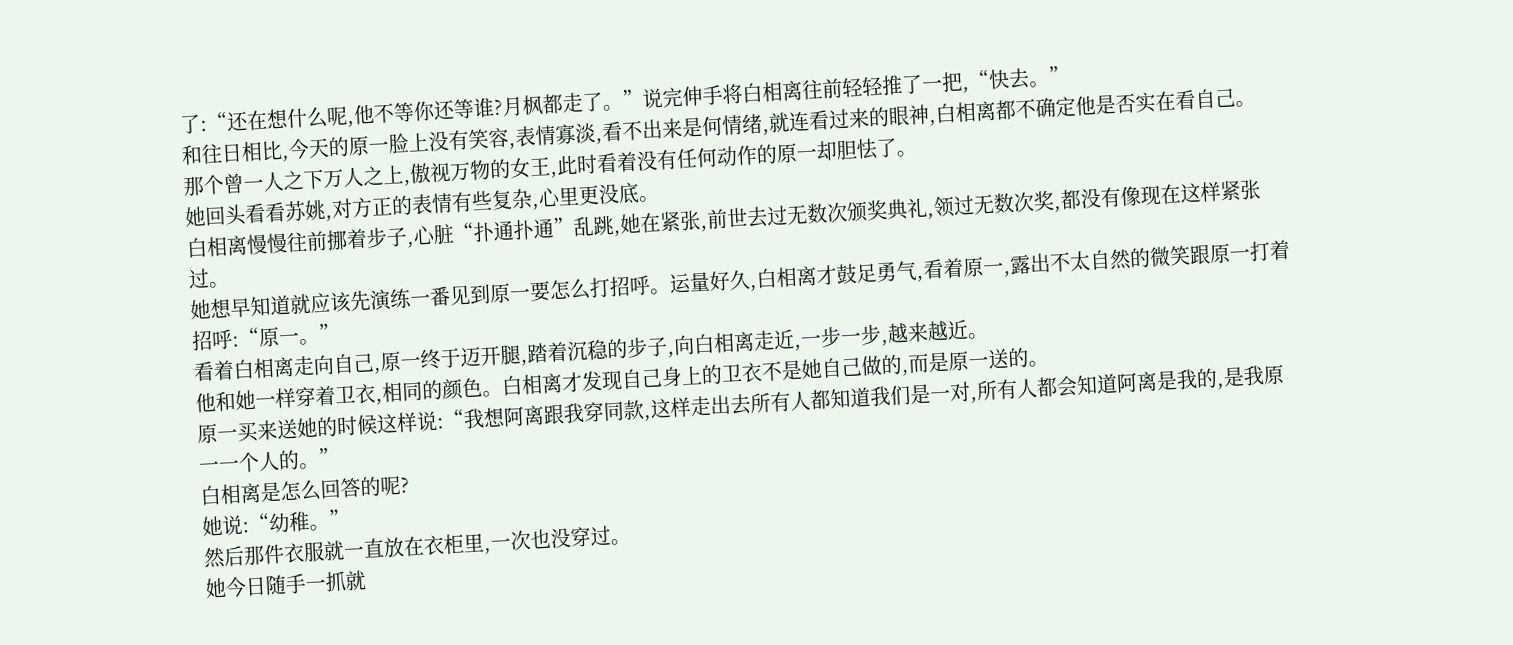了:“还在想什么呢,他不等你还等谁?月枫都走了。”说完伸手将白相离往前轻轻推了一把,“快去。”
和往日相比,今天的原一脸上没有笑容,表情寡淡,看不出来是何情绪,就连看过来的眼神,白相离都不确定他是否实在看自己。
那个曾一人之下万人之上,傲视万物的女王,此时看着没有任何动作的原一却胆怯了。
她回头看看苏姚,对方正的表情有些复杂,心里更没底。
白相离慢慢往前挪着步子,心脏“扑通扑通”乱跳,她在紧张,前世去过无数次颁奖典礼,领过无数次奖,都没有像现在这样紧张过。
她想早知道就应该先演练一番见到原一要怎么打招呼。运量好久,白相离才鼓足勇气,看着原一,露出不太自然的微笑跟原一打着招呼:“原一。”
看着白相离走向自己,原一终于迈开腿,踏着沉稳的步子,向白相离走近,一步一步,越来越近。
他和她一样穿着卫衣,相同的颜色。白相离才发现自己身上的卫衣不是她自己做的,而是原一送的。
原一买来送她的时候这样说:“我想阿离跟我穿同款,这样走出去所有人都知道我们是一对,所有人都会知道阿离是我的,是我原一一个人的。”
白相离是怎么回答的呢?
她说:“幼稚。”
然后那件衣服就一直放在衣柜里,一次也没穿过。
她今日随手一抓就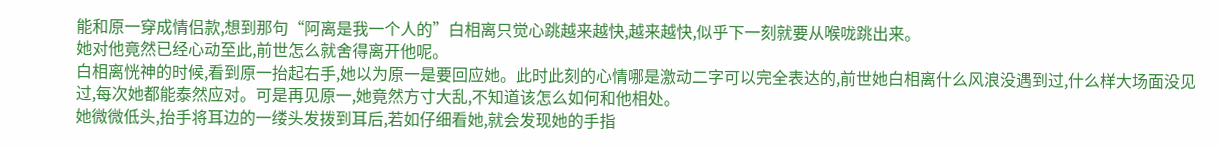能和原一穿成情侣款,想到那句“阿离是我一个人的”白相离只觉心跳越来越快,越来越快,似乎下一刻就要从喉咙跳出来。
她对他竟然已经心动至此,前世怎么就舍得离开他呢。
白相离恍神的时候,看到原一抬起右手,她以为原一是要回应她。此时此刻的心情哪是激动二字可以完全表达的,前世她白相离什么风浪没遇到过,什么样大场面没见过,每次她都能泰然应对。可是再见原一,她竟然方寸大乱,不知道该怎么如何和他相处。
她微微低头,抬手将耳边的一缕头发拨到耳后,若如仔细看她,就会发现她的手指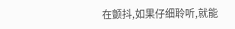在颤抖,如果仔细聆听,就能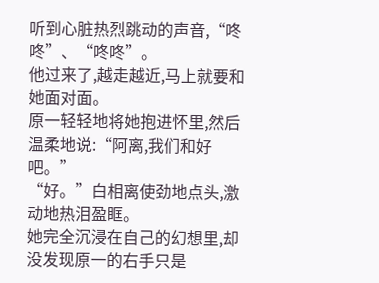听到心脏热烈跳动的声音,“咚咚”、“咚咚”。
他过来了,越走越近,马上就要和她面对面。
原一轻轻地将她抱进怀里,然后温柔地说:“阿离,我们和好吧。”
“好。”白相离使劲地点头,激动地热泪盈眶。
她完全沉浸在自己的幻想里,却没发现原一的右手只是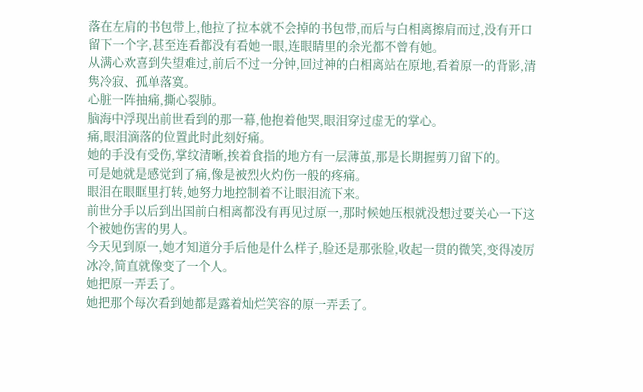落在左肩的书包带上,他拉了拉本就不会掉的书包带,而后与白相离擦肩而过,没有开口留下一个字,甚至连看都没有看她一眼,连眼睛里的余光都不曾有她。
从满心欢喜到失望难过,前后不过一分钟,回过神的白相离站在原地,看着原一的背影,清隽冷寂、孤单落寞。
心脏一阵抽痛,撕心裂肺。
脑海中浮现出前世看到的那一幕,他抱着他哭,眼泪穿过虚无的掌心。
痛,眼泪滴落的位置此时此刻好痛。
她的手没有受伤,掌纹清晰,挨着食指的地方有一层薄茧,那是长期握剪刀留下的。
可是她就是感觉到了痛,像是被烈火灼伤一般的疼痛。
眼泪在眼眶里打转,她努力地控制着不让眼泪流下来。
前世分手以后到出国前白相离都没有再见过原一,那时候她压根就没想过要关心一下这个被她伤害的男人。
今天见到原一,她才知道分手后他是什么样子,脸还是那张脸,收起一贯的微笑,变得凌厉冰冷,简直就像变了一个人。
她把原一弄丢了。
她把那个每次看到她都是露着灿烂笑容的原一弄丢了。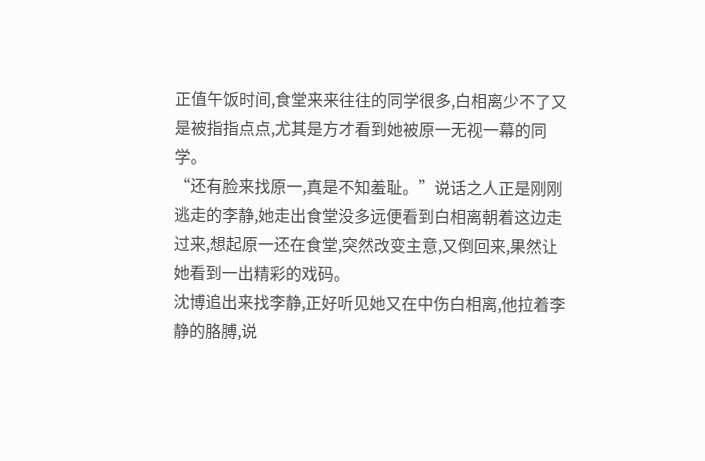正值午饭时间,食堂来来往往的同学很多,白相离少不了又是被指指点点,尤其是方才看到她被原一无视一幕的同学。
“还有脸来找原一,真是不知羞耻。”说话之人正是刚刚逃走的李静,她走出食堂没多远便看到白相离朝着这边走过来,想起原一还在食堂,突然改变主意,又倒回来,果然让她看到一出精彩的戏码。
沈博追出来找李静,正好听见她又在中伤白相离,他拉着李静的胳膊,说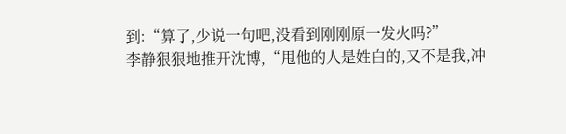到:“算了,少说一句吧,没看到刚刚原一发火吗?”
李静狠狠地推开沈博,“甩他的人是姓白的,又不是我,冲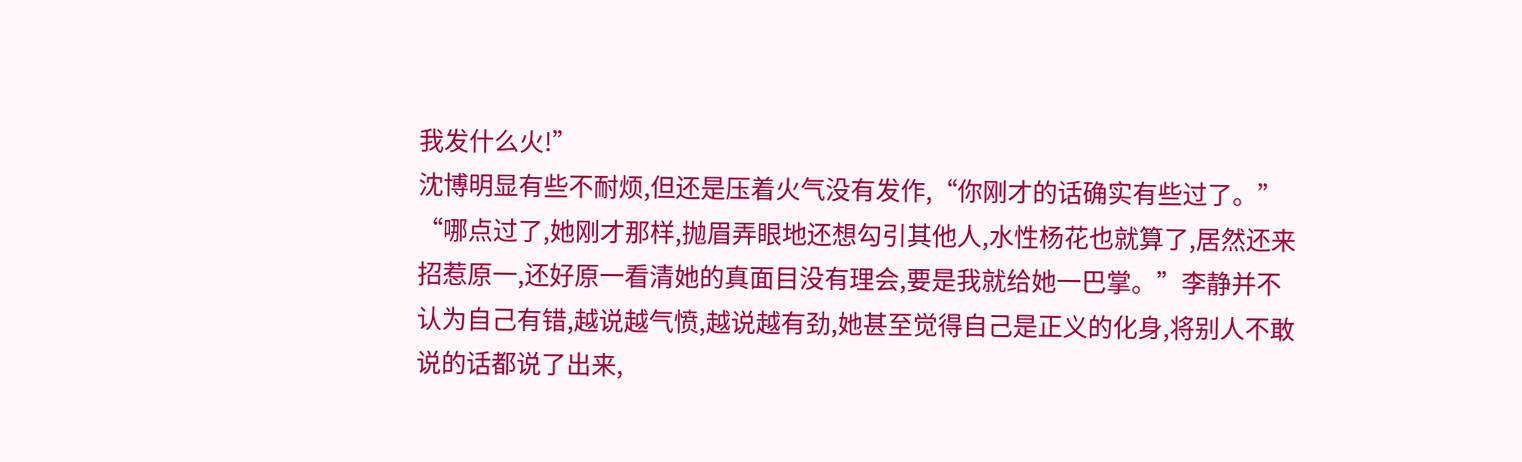我发什么火!”
沈博明显有些不耐烦,但还是压着火气没有发作,“你刚才的话确实有些过了。”
“哪点过了,她刚才那样,抛眉弄眼地还想勾引其他人,水性杨花也就算了,居然还来招惹原一,还好原一看清她的真面目没有理会,要是我就给她一巴掌。”李静并不认为自己有错,越说越气愤,越说越有劲,她甚至觉得自己是正义的化身,将别人不敢说的话都说了出来,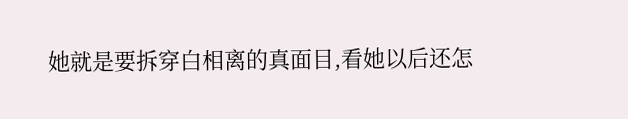她就是要拆穿白相离的真面目,看她以后还怎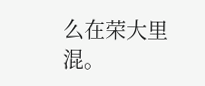么在荣大里混。